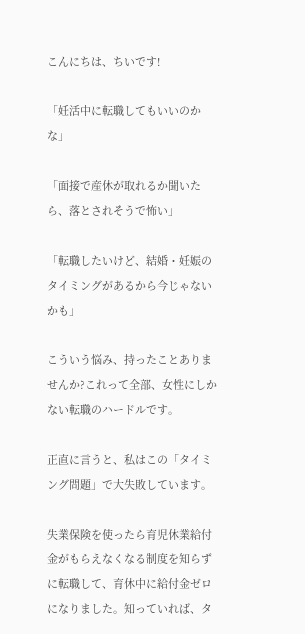こんにちは、ちいです!

「妊活中に転職してもいいのかな」

「面接で産休が取れるか聞いたら、落とされそうで怖い」

「転職したいけど、結婚・妊娠のタイミングがあるから今じゃないかも」

こういう悩み、持ったことありませんか?これって全部、女性にしかない転職のハードルです。

正直に言うと、私はこの「タイミング問題」で大失敗しています。

失業保険を使ったら育児休業給付金がもらえなくなる制度を知らずに転職して、育休中に給付金ゼロになりました。知っていれば、タ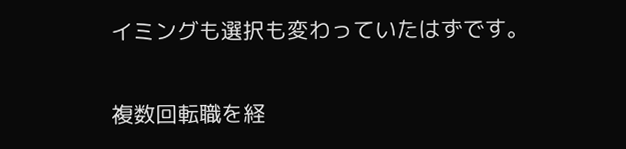イミングも選択も変わっていたはずです。

複数回転職を経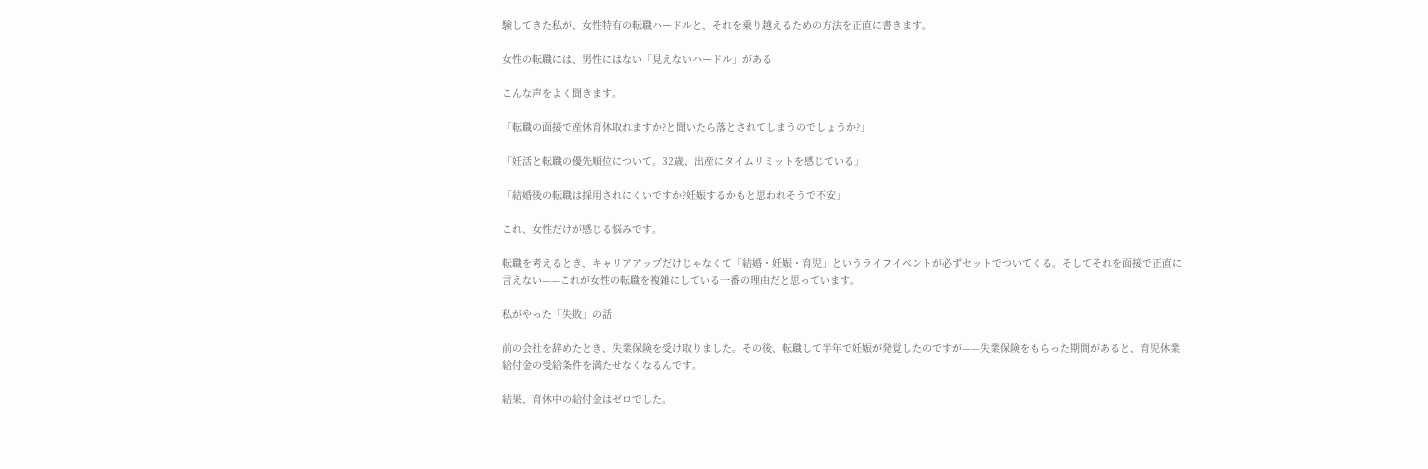験してきた私が、女性特有の転職ハードルと、それを乗り越えるための方法を正直に書きます。

女性の転職には、男性にはない「見えないハードル」がある

こんな声をよく聞きます。

「転職の面接で産休育休取れますか?と聞いたら落とされてしまうのでしょうか?」

「妊活と転職の優先順位について。32歳、出産にタイムリミットを感じている」

「結婚後の転職は採用されにくいですか?妊娠するかもと思われそうで不安」

これ、女性だけが感じる悩みです。

転職を考えるとき、キャリアアップだけじゃなくて「結婚・妊娠・育児」というライフイベントが必ずセットでついてくる。そしてそれを面接で正直に言えない——これが女性の転職を複雑にしている一番の理由だと思っています。

私がやった「失敗」の話

前の会社を辞めたとき、失業保険を受け取りました。その後、転職して半年で妊娠が発覚したのですが——失業保険をもらった期間があると、育児休業給付金の受給条件を満たせなくなるんです。

結果、育休中の給付金はゼロでした。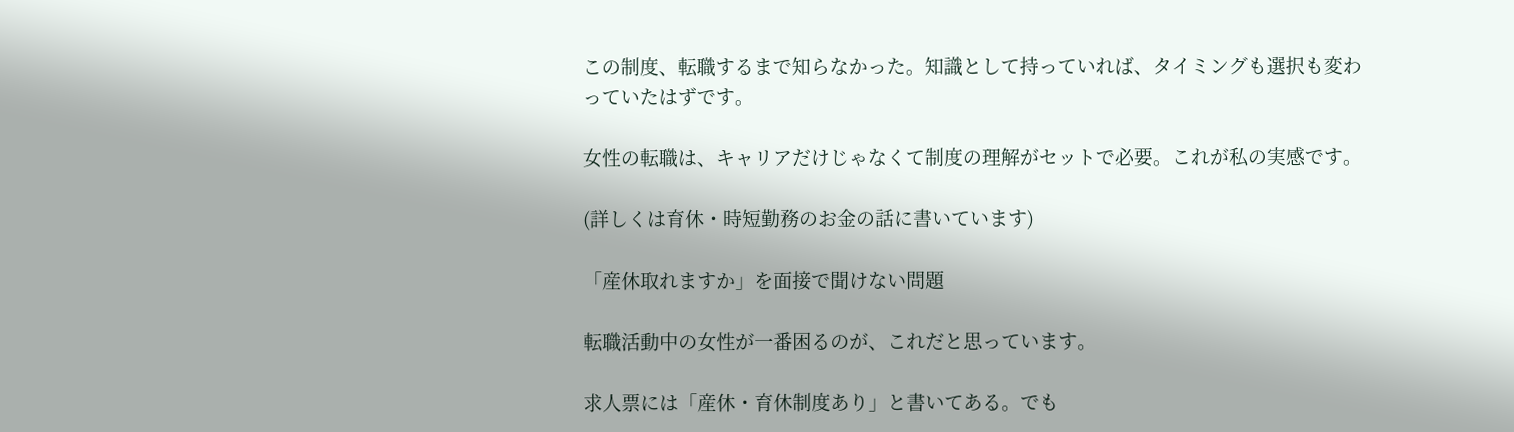この制度、転職するまで知らなかった。知識として持っていれば、タイミングも選択も変わっていたはずです。

女性の転職は、キャリアだけじゃなくて制度の理解がセットで必要。これが私の実感です。

(詳しくは育休・時短勤務のお金の話に書いています)

「産休取れますか」を面接で聞けない問題

転職活動中の女性が一番困るのが、これだと思っています。

求人票には「産休・育休制度あり」と書いてある。でも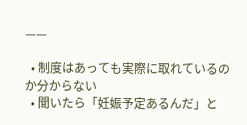——

  • 制度はあっても実際に取れているのか分からない
  • 聞いたら「妊娠予定あるんだ」と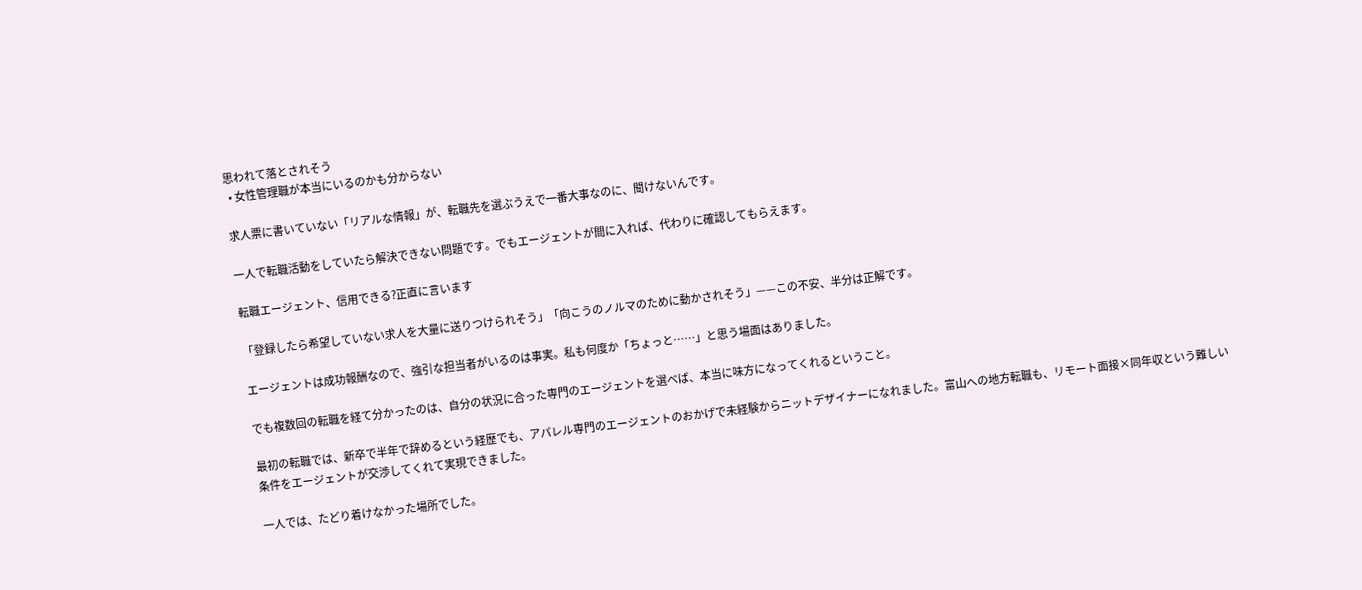思われて落とされそう
  • 女性管理職が本当にいるのかも分からない

求人票に書いていない「リアルな情報」が、転職先を選ぶうえで一番大事なのに、聞けないんです。

一人で転職活動をしていたら解決できない問題です。でもエージェントが間に入れば、代わりに確認してもらえます。

転職エージェント、信用できる?正直に言います

「登録したら希望していない求人を大量に送りつけられそう」「向こうのノルマのために動かされそう」——この不安、半分は正解です。

エージェントは成功報酬なので、強引な担当者がいるのは事実。私も何度か「ちょっと……」と思う場面はありました。

でも複数回の転職を経て分かったのは、自分の状況に合った専門のエージェントを選べば、本当に味方になってくれるということ。

最初の転職では、新卒で半年で辞めるという経歴でも、アパレル専門のエージェントのおかげで未経験からニットデザイナーになれました。富山への地方転職も、リモート面接×同年収という難しい条件をエージェントが交渉してくれて実現できました。

一人では、たどり着けなかった場所でした。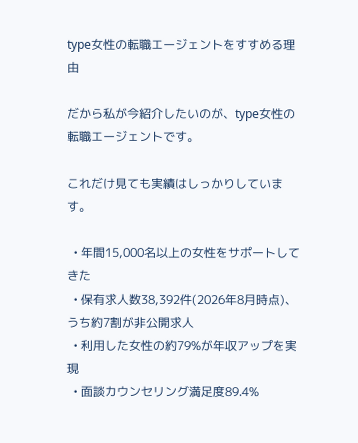type女性の転職エージェントをすすめる理由

だから私が今紹介したいのが、type女性の転職エージェントです。

これだけ見ても実績はしっかりしています。

  • 年間15,000名以上の女性をサポートしてきた
  • 保有求人数38,392件(2026年8月時点)、うち約7割が非公開求人
  • 利用した女性の約79%が年収アップを実現
  • 面談カウンセリング満足度89.4%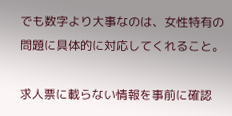でも数字より大事なのは、女性特有の問題に具体的に対応してくれること。

求人票に載らない情報を事前に確認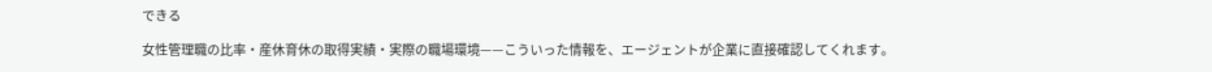できる

女性管理職の比率・産休育休の取得実績・実際の職場環境——こういった情報を、エージェントが企業に直接確認してくれます。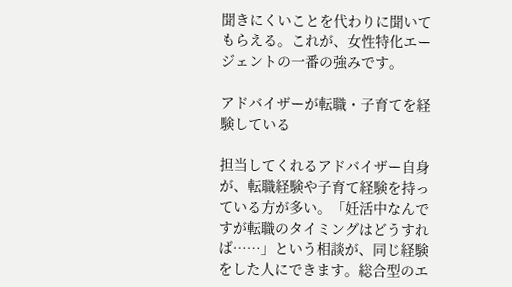聞きにくいことを代わりに聞いてもらえる。これが、女性特化エージェントの一番の強みです。

アドバイザーが転職・子育てを経験している

担当してくれるアドバイザー自身が、転職経験や子育て経験を持っている方が多い。「妊活中なんですが転職のタイミングはどうすれば……」という相談が、同じ経験をした人にできます。総合型のエ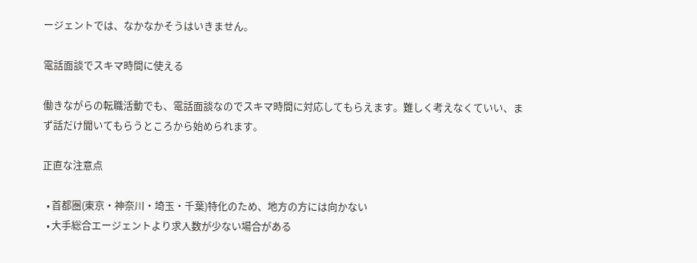ージェントでは、なかなかそうはいきません。

電話面談でスキマ時間に使える

働きながらの転職活動でも、電話面談なのでスキマ時間に対応してもらえます。難しく考えなくていい、まず話だけ聞いてもらうところから始められます。

正直な注意点

  • 首都圏(東京・神奈川・埼玉・千葉)特化のため、地方の方には向かない
  • 大手総合エージェントより求人数が少ない場合がある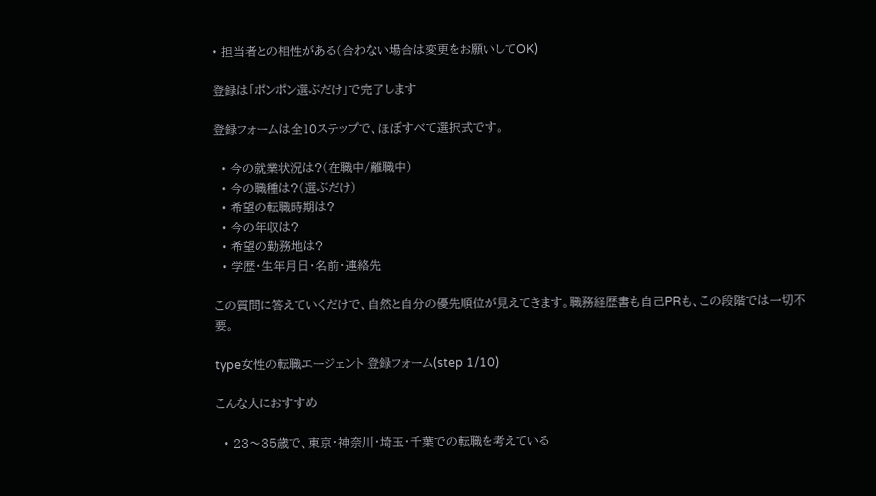• 担当者との相性がある(合わない場合は変更をお願いしてOK)

登録は「ポンポン選ぶだけ」で完了します

登録フォームは全10ステップで、ほぼすべて選択式です。

  • 今の就業状況は?(在職中/離職中)
  • 今の職種は?(選ぶだけ)
  • 希望の転職時期は?
  • 今の年収は?
  • 希望の勤務地は?
  • 学歴・生年月日・名前・連絡先

この質問に答えていくだけで、自然と自分の優先順位が見えてきます。職務経歴書も自己PRも、この段階では一切不要。

type女性の転職エージェント 登録フォーム(step 1/10)

こんな人におすすめ

  • 23〜35歳で、東京・神奈川・埼玉・千葉での転職を考えている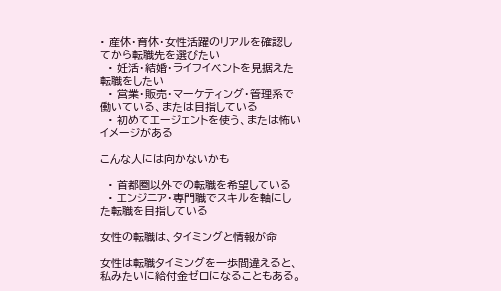• 産休・育休・女性活躍のリアルを確認してから転職先を選びたい
  • 妊活・結婚・ライフイベントを見据えた転職をしたい
  • 営業・販売・マーケティング・管理系で働いている、または目指している
  • 初めてエージェントを使う、または怖いイメージがある

こんな人には向かないかも

  • 首都圏以外での転職を希望している
  • エンジニア・専門職でスキルを軸にした転職を目指している

女性の転職は、タイミングと情報が命

女性は転職タイミングを一歩間違えると、私みたいに給付金ゼロになることもある。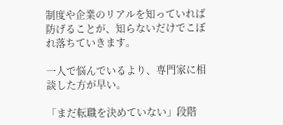制度や企業のリアルを知っていれば防げることが、知らないだけでこぼれ落ちていきます。

一人で悩んでいるより、専門家に相談した方が早い。

「まだ転職を決めていない」段階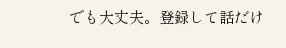でも大丈夫。登録して話だけ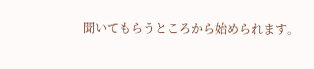聞いてもらうところから始められます。